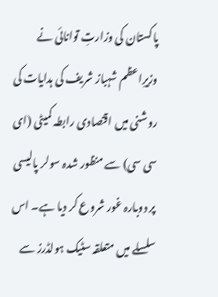پاکستان کی وزارتِ توانائی نے وزیرِاعظم شہباز شریف کی ہدایات کی روشنی میں اقتصادی رابطہ کمیٹی (ای سی سی) سے منظور شدہ سولر پالیسی پر دوبارہ غور شروع کر دیا ہے۔ اس سلسلے میں متعلقہ سٹیک ہولڈرز سے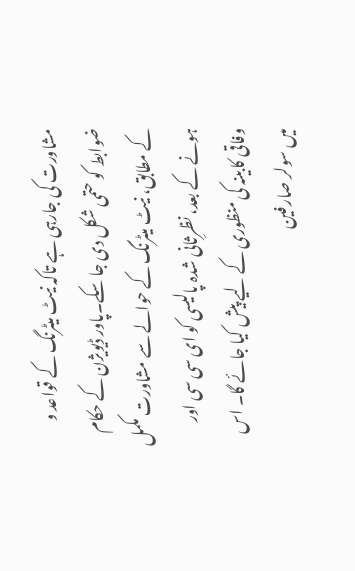مشاورت کی جارہی ہے تاکہ نیٹ میٹرنگ کے قواعد و ضوابط کو حتمی شکل دی جا سکے۔پاور ڈیویژن کے حکام کے مطابق، نیٹ میٹرنگ کے حوالے سے مشاورت مکمل ہونے کے بعد، نظرِثانی شدہ پالیسی کو ای سی سی اور وفاقی کابینہ کی منظوری کے لیے پیش کیا جائے گا۔ اس میں سولر صارفین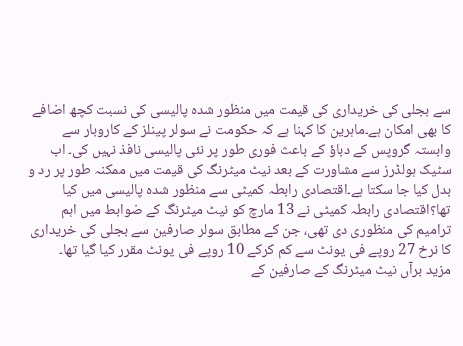سے بجلی کی خریداری کی قیمت میں منظور شدہ پالیسی کی نسبت کچھ اضافے کا بھی امکان ہے۔ماہرین کا کہنا ہے کہ حکومت نے سولر پینلز کے کاروبار سے وابستہ گروپس کے دباؤ کے باعث فوری طور پر نئی پالیسی نافذ نہیں کی۔ اب سٹیک ہولڈرز سے مشاورت کے بعد نیٹ میٹرنگ کی قیمت میں ممکنہ طور پر رد و بدل کیا جا سکتا ہے۔اقتصادی رابطہ کمیٹی سے منظور شدہ پالیسی میں کیا تھا؟اقتصادی رابطہ کمیٹی نے 13 مارچ کو نیٹ میٹرنگ کے ضوابط میں اہم ترامیم کی منظوری دی تھی، جن کے مطابق سولر صارفین سے بجلی کی خریداری کا نرخ 27 روپے فی یونٹ سے کم کرکے 10 روپے فی یونٹ مقرر کیا گیا تھا۔
مزید برآں نیٹ میٹرنگ کے صارفین کے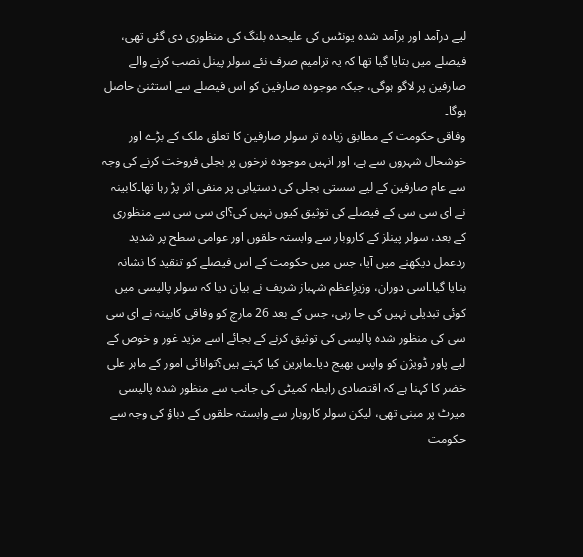لیے درآمد اور برآمد شدہ یونٹس کی علیحدہ بلنگ کی منظوری دی گئی تھی، فیصلے میں بتایا گیا تھا کہ یہ ترامیم صرف نئے سولر پینل نصب کرنے والے صارفین پر لاگو ہوگی، جبکہ موجودہ صارفین کو اس فیصلے سے استثنیٰ حاصل ہوگا۔
وفاقی حکومت کے مطابق زیادہ تر سولر صارفین کا تعلق ملک کے بڑے اور خوشحال شہروں سے ہے، اور انہیں موجودہ نرخوں پر بجلی فروخت کرنے کی وجہ سے عام صارفین کے لیے سستی بجلی کی دستیابی پر منفی اثر پڑ رہا تھا۔کابینہ نے ای سی سی کے فیصلے کی توثیق کیوں نہیں کی؟ای سی سی سے منظوری کے بعد، سولر پینلز کے کاروبار سے وابستہ حلقوں اور عوامی سطح پر شدید ردعمل دیکھنے میں آیا، جس میں حکومت کے اس فیصلے کو تنقید کا نشانہ بنایا گیا۔اسی دوران، وزیرِاعظم شہباز شریف نے بیان دیا کہ سولر پالیسی میں کوئی تبدیلی نہیں کی جا رہی، جس کے بعد 26 مارچ کو وفاقی کابینہ نے ای سی سی کی منظور شدہ پالیسی کی توثیق کرنے کے بجائے اسے مزید غور و خوص کے لیے پاور ڈویژن کو واپس بھیج دیا۔ماہرین کیا کہتے ہیں؟توانائی امور کے ماہر علی خضر کا کہنا ہے کہ اقتصادی رابطہ کمیٹی کی جانب سے منظور شدہ پالیسی میرٹ پر مبنی تھی، لیکن سولر کاروبار سے وابستہ حلقوں کے دباؤ کی وجہ سے حکومت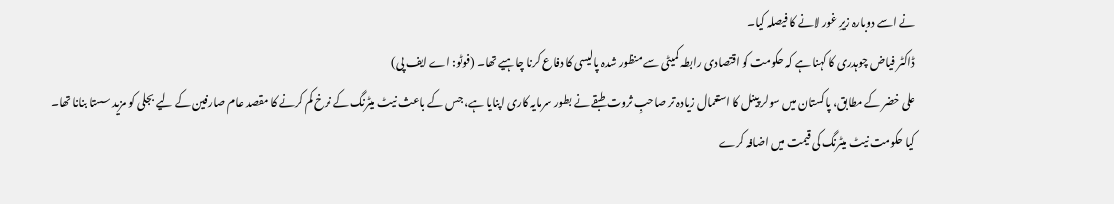نے اسے دوبارہ زیرِ غور لانے کا فیصلہ کیا۔
ڈاکٹر فیاض چوہدری کا کہنا ہے کہ حکومت کو اقتصادی رابطہ کمیٹی سے منظور شدہ پالیسی کا دفاع کرنا چاہیے تھا۔ (فوٹو: اے ایف پی)
علی خضر کے مطابق، پاکستان میں سولر پینل کا استعمال زیادہ تر صاحبِ ثروت طبقے نے بطور سرمایہ کاری اپنایا ہے، جس کے باعث نیٹ میٹرنگ کے نرخ کم کرنے کا مقصد عام صارفین کے لیے بجلی کو مزید سستا بنانا تھا۔
کیا حکومت نیٹ میٹرنگ کی قیمت میں اضافہ کرے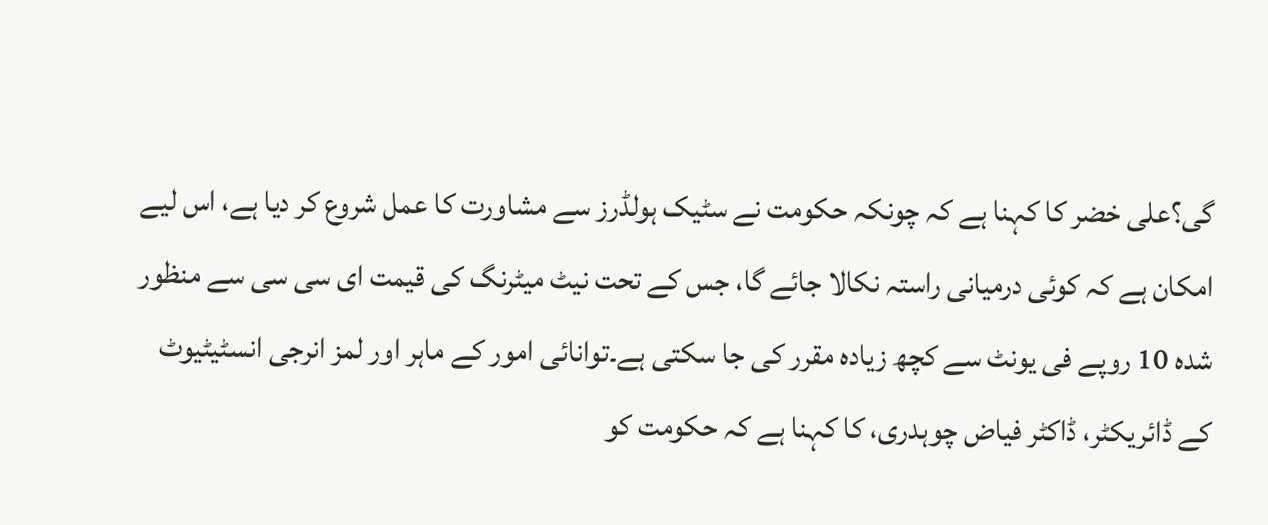گی؟علی خضر کا کہنا ہے کہ چونکہ حکومت نے سٹیک ہولڈرز سے مشاورت کا عمل شروع کر دیا ہے، اس لیے امکان ہے کہ کوئی درمیانی راستہ نکالا جائے گا، جس کے تحت نیٹ میٹرنگ کی قیمت ای سی سی سے منظور شدہ 10 روپے فی یونٹ سے کچھ زیادہ مقرر کی جا سکتی ہے۔توانائی امور کے ماہر اور لمز انرجی انسٹیٹیوٹ کے ڈائریکٹر، ڈاکٹر فیاض چوہدری، کا کہنا ہے کہ حکومت کو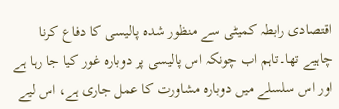اقتصادی رابطہ کمیٹی سے منظور شدہ پالیسی کا دفاع کرنا چاہیے تھا۔تاہم اب چونکہ اس پالیسی پر دوبارہ غور کیا جا رہا ہے اور اس سلسلے میں دوبارہ مشاورت کا عمل جاری ہے، اس لیے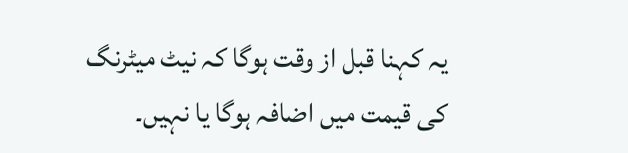یہ کہنا قبل از وقت ہوگا کہ نیٹ میٹرنگ کی قیمت میں اضافہ ہوگا یا نہیں۔